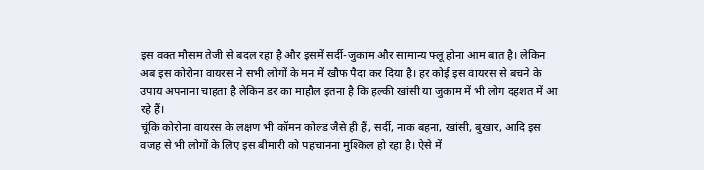इस वक्त मौसम तेजी से बदल रहा है और इसमें सर्दी-जुकाम और सामान्य फ्लू होना आम बात है। लेकिन अब इस कोरोना वायरस ने सभी लोगों के मन में खौफ पैदा कर दिया है। हर कोई इस वायरस से बचने के उपाय अपनाना चाहता है लेकिन डर का माहौल इतना है कि हल्की खांसी या जुकाम में भी लोग दहशत में आ रहे हैं।
चूंकि कोरोना वायरस के लक्षण भी कॉमन कोल्ड जैसे ही हैं, सर्दी, नाक बहना, खांसी, बुखार, आदि इस वजह से भी लोगों के लिए इस बीमारी को पहचानना मुश्किल हो रहा है। ऐसे में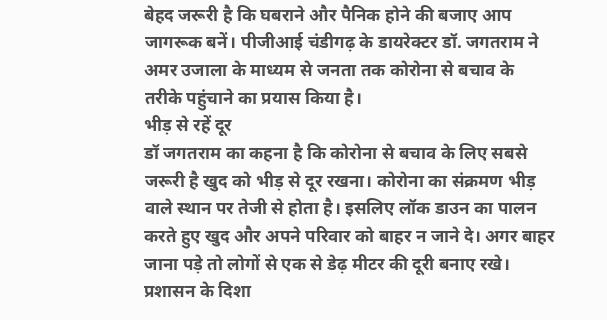बेहद जरूरी है कि घबराने और पैनिक होने की बजाए आप जागरूक बनें। पीजीआई चंडीगढ़ के डायरेक्टर डॉ. जगतराम ने अमर उजाला के माध्यम से जनता तक कोरोना से बचाव के तरीके पहुंचाने का प्रयास किया है।
भीड़ से रहें दूर
डॉ जगतराम का कहना है कि कोरोना से बचाव के लिए सबसे जरूरी है खुद को भीड़ से दूर रखना। कोरोना का संक्रमण भीड़ वाले स्थान पर तेजी से होता है। इसलिए लॉक डाउन का पालन करते हुए खुद और अपने परिवार को बाहर न जाने दे। अगर बाहर जाना पड़े तो लोगों से एक से डेढ़ मीटर की दूरी बनाए रखे। प्रशासन के दिशा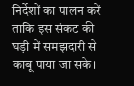निर्देशों का पालन करें ताकि इस संकट की घड़ी में समझदारी से काबू पाया जा सके।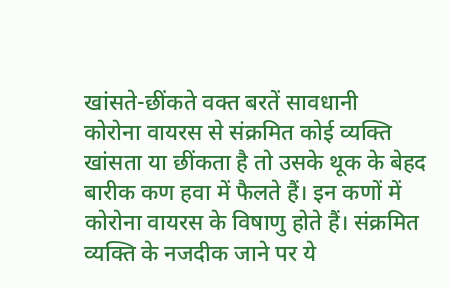खांसते-छींकते वक्त बरतें सावधानी
कोरोना वायरस से संक्रमित कोई व्यक्ति खांसता या छींकता है तो उसके थूक के बेहद बारीक कण हवा में फैलते हैं। इन कणों में कोरोना वायरस के विषाणु होते हैं। संक्रमित व्यक्ति के नजदीक जाने पर ये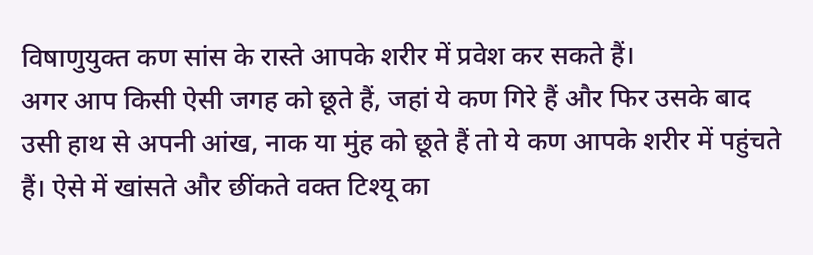विषाणुयुक्त कण सांस के रास्ते आपके शरीर में प्रवेश कर सकते हैं।
अगर आप किसी ऐसी जगह को छूते हैं, जहां ये कण गिरे हैं और फिर उसके बाद उसी हाथ से अपनी आंख, नाक या मुंह को छूते हैं तो ये कण आपके शरीर में पहुंचते हैं। ऐसे में खांसते और छींकते वक्त टिश्यू का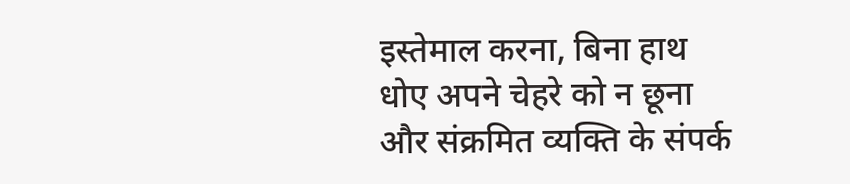इस्तेमाल करना, बिना हाथ धोए अपने चेहरे को न छूना और संक्रमित व्यक्ति के संपर्क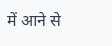में आने से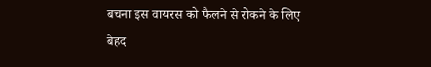बचना इस वायरस को फैलने से रोकने के लिए बेहद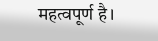महत्वपूर्ण है।